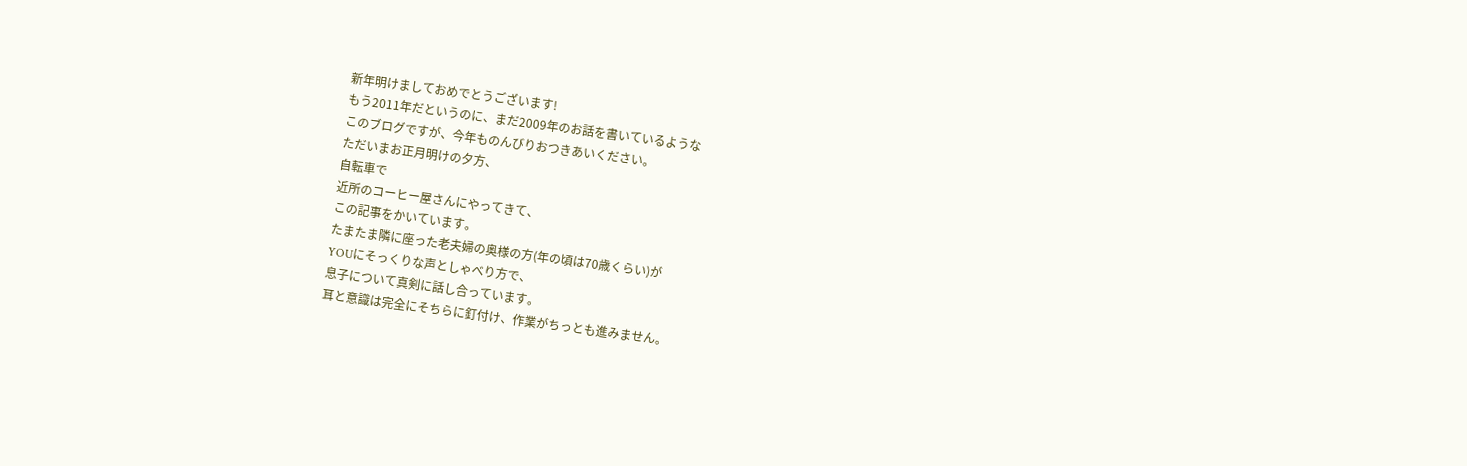新年明けましておめでとうございます!
もう2011年だというのに、まだ2009年のお話を書いているような
このブログですが、今年ものんびりおつきあいください。
ただいまお正月明けの夕方、
自転車で
近所のコーヒー屋さんにやってきて、
この記事をかいています。
たまたま隣に座った老夫婦の奥様の方(年の頃は70歳くらい)が
YOUにそっくりな声としゃべり方で、
息子について真剣に話し合っています。
耳と意識は完全にそちらに釘付け、作業がちっとも進みません。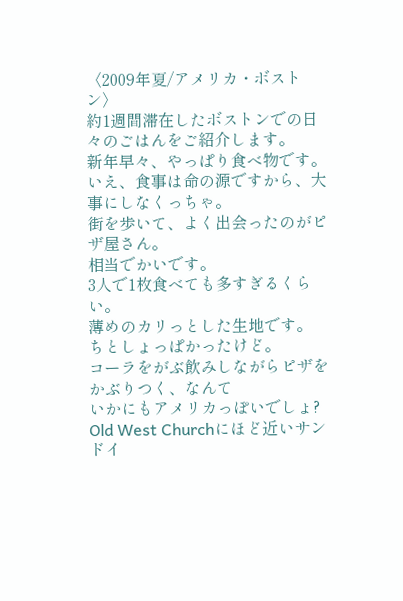〈2009年夏/アメリカ・ボストン〉
約1週間滞在したボストンでの日々のごはんをご紹介します。
新年早々、やっぱり食べ物です。
いえ、食事は命の源ですから、大事にしなくっちゃ。
街を歩いて、よく出会ったのがピザ屋さん。
相当でかいです。
3人で1枚食べても多すぎるくらい。
薄めのカリっとした生地です。
ちとしょっぱかったけど。
コーラをがぶ飲みしながらピザをかぶりつく、なんて
いかにもアメリカっぽいでしょ?
Old West Churchにほど近いサンドイ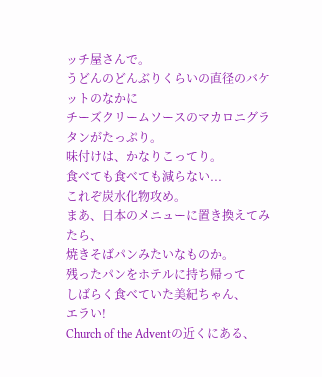ッチ屋さんで。
うどんのどんぶりくらいの直径のバケットのなかに
チーズクリームソースのマカロニグラタンがたっぷり。
味付けは、かなりこってり。
食べても食べても減らない...
これぞ炭水化物攻め。
まあ、日本のメニューに置き換えてみたら、
焼きそばパンみたいなものか。
残ったパンをホテルに持ち帰って
しばらく食べていた美紀ちゃん、
エラい!
Church of the Adventの近くにある、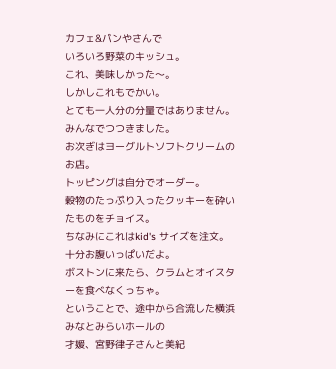カフェ&パンやさんで
いろいろ野菜のキッシュ。
これ、美味しかった〜。
しかしこれもでかい。
とても一人分の分量ではありません。
みんなでつつきました。
お次ぎはヨーグルトソフトクリームのお店。
トッピングは自分でオーダー。
穀物のたっぷり入ったクッキーを砕いたものをチョイス。
ちなみにこれはkid's サイズを注文。
十分お腹いっぱいだよ。
ボストンに来たら、クラムとオイスターを食べなくっちゃ。
ということで、途中から合流した横浜みなとみらいホールの
才媛、宮野律子さんと美紀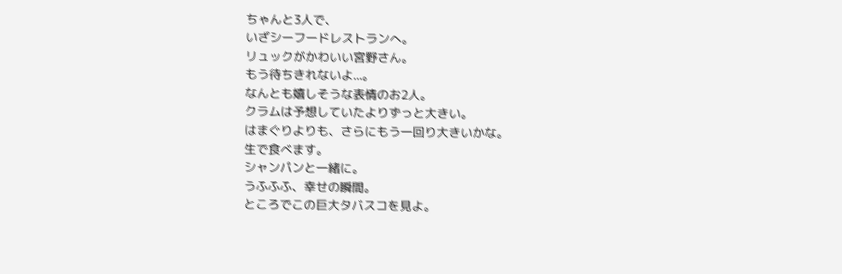ちゃんと3人で、
いざシーフードレストランへ。
リュックがかわいい宮野さん。
もう待ちきれないよ...。
なんとも嬉しそうな表情のお2人。
クラムは予想していたよりずっと大きい。
はまぐりよりも、さらにもう一回り大きいかな。
生で食べます。
シャンパンと一緒に。
うふふふ、幸せの瞬間。
ところでこの巨大タバスコを見よ。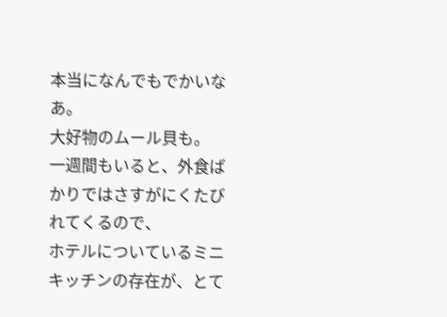本当になんでもでかいなあ。
大好物のムール貝も。
一週間もいると、外食ばかりではさすがにくたびれてくるので、
ホテルについているミニキッチンの存在が、とて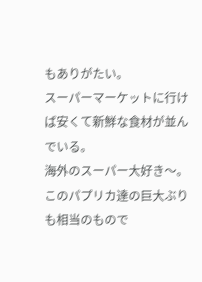もありがたい。
スーパーマーケットに行けば安くて新鮮な食材が並んでいる。
海外のスーパー大好き〜。
このパプリカ達の巨大ぶりも相当のもので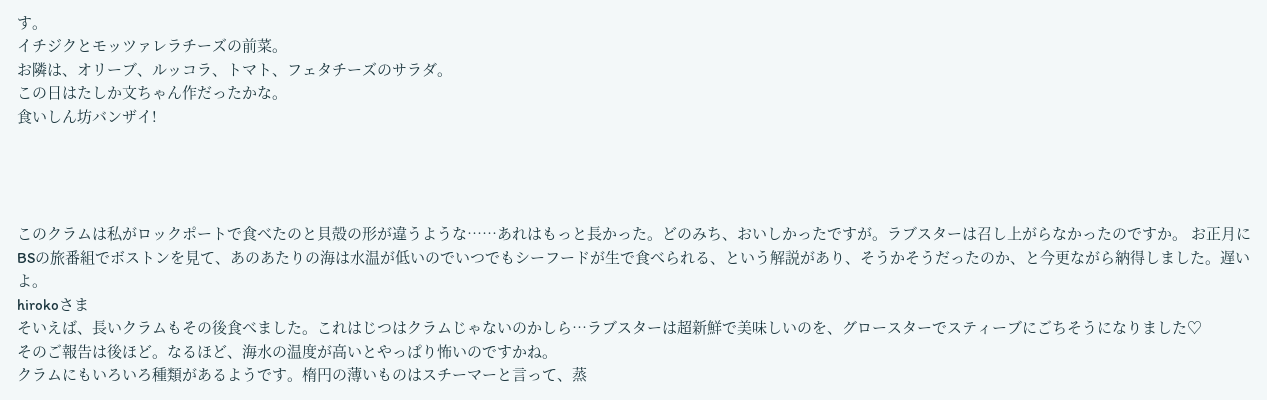す。
イチジクとモッツァレラチーズの前菜。
お隣は、オリーブ、ルッコラ、トマト、フェタチーズのサラダ。
この日はたしか文ちゃん作だったかな。
食いしん坊バンザイ!




このクラムは私がロックポートで食べたのと貝殻の形が違うような……あれはもっと長かった。どのみち、おいしかったですが。ラブスターは召し上がらなかったのですか。 お正月にBSの旅番組でボストンを見て、あのあたりの海は水温が低いのでいつでもシーフードが生で食べられる、という解説があり、そうかそうだったのか、と今更ながら納得しました。遅いよ。
hirokoさま
そいえば、長いクラムもその後食べました。これはじつはクラムじゃないのかしら…ラブスターは超新鮮で美味しいのを、グロースターでスティーブにごちそうになりました♡
そのご報告は後ほど。なるほど、海水の温度が高いとやっぱり怖いのですかね。
クラムにもいろいろ種類があるようです。楕円の薄いものはスチーマーと言って、蒸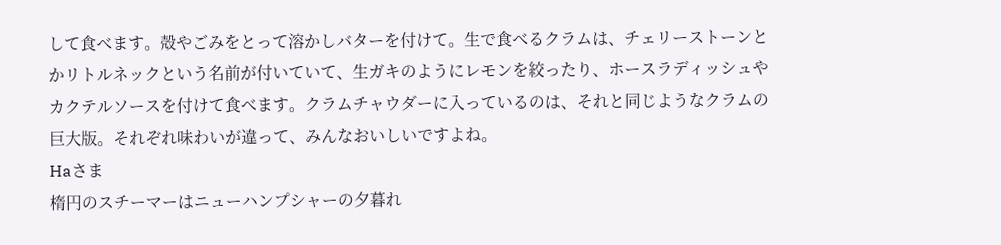して食べます。殻やごみをとって溶かしバターを付けて。生で食べるクラムは、チェリーストーンとかリトルネックという名前が付いていて、生ガキのようにレモンを絞ったり、ホースラディッシュやカクテルソースを付けて食べます。クラムチャウダーに入っているのは、それと同じようなクラムの巨大版。それぞれ味わいが違って、みんなおいしいですよね。
Haさま
楕円のスチーマーはニューハンプシャーの夕暮れ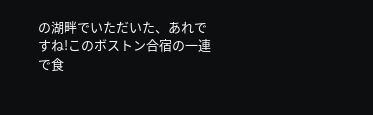の湖畔でいただいた、あれですね!このボストン合宿の一連で食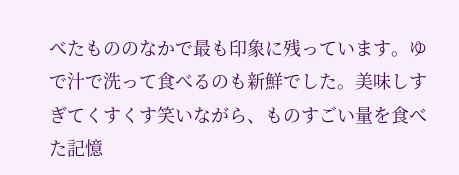べたもののなかで最も印象に残っています。ゆで汁で洗って食べるのも新鮮でした。美味しすぎてくすくす笑いながら、ものすごい量を食べた記憶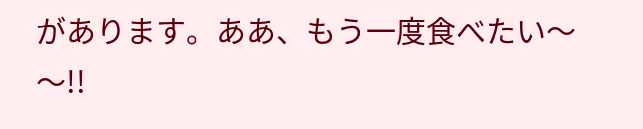があります。ああ、もう一度食べたい〜〜!!